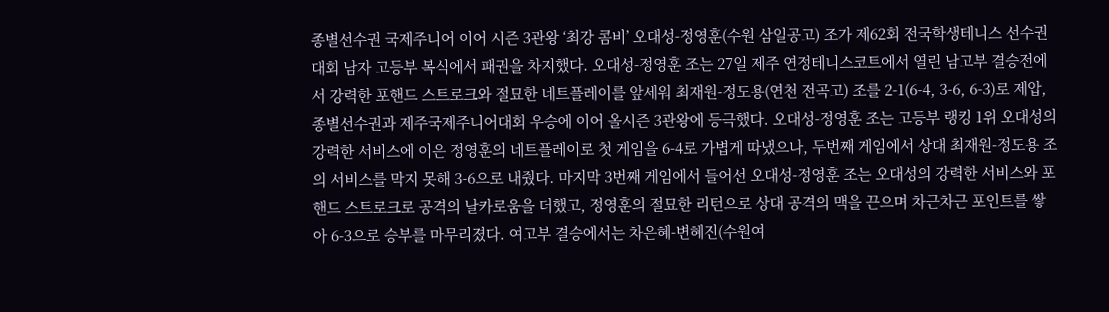종별선수권 국제주니어 이어 시즌 3관왕 ‘최강 콤비’ 오대성-정영훈(수원 삼일공고) 조가 제62회 전국학생테니스 선수권대회 남자 고등부 복식에서 패권을 차지했다. 오대성-정영훈 조는 27일 제주 연정테니스코트에서 열린 남고부 결승전에서 강력한 포핸드 스트로크와 절묘한 네트플레이를 앞세워 최재원-정도용(연천 전곡고) 조를 2-1(6-4, 3-6, 6-3)로 제압, 종별선수권과 제주국제주니어대회 우승에 이어 올시즌 3관왕에 등극했다. 오대성-정영훈 조는 고등부 랭킹 1위 오대성의 강력한 서비스에 이은 정영훈의 네트플레이로 첫 게임을 6-4로 가볍게 따냈으나, 두번째 게임에서 상대 최재원-정도용 조의 서비스를 막지 못해 3-6으로 내줬다. 마지막 3번째 게임에서 들어선 오대성-정영훈 조는 오대성의 강력한 서비스와 포핸드 스트로크로 공격의 날카로움을 더했고, 정영훈의 절묘한 리턴으로 상대 공격의 맥을 끈으며 차근차근 포인트를 쌓아 6-3으로 승부를 마무리졌다. 여고부 결승에서는 차은혜-변혜진(수원여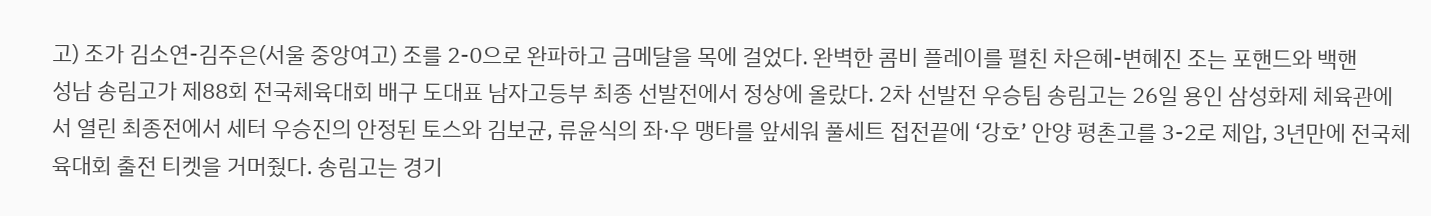고) 조가 김소연-김주은(서울 중앙여고) 조를 2-0으로 완파하고 금메달을 목에 걸었다. 완벽한 콤비 플레이를 펼친 차은혜-변혜진 조는 포핸드와 백핸
성남 송림고가 제88회 전국체육대회 배구 도대표 남자고등부 최종 선발전에서 정상에 올랐다. 2차 선발전 우승팀 송림고는 26일 용인 삼성화제 체육관에서 열린 최종전에서 세터 우승진의 안정된 토스와 김보균, 류윤식의 좌·우 맹타를 앞세워 풀세트 접전끝에 ‘강호’ 안양 평촌고를 3-2로 제압, 3년만에 전국체육대회 출전 티켓을 거머줬다. 송림고는 경기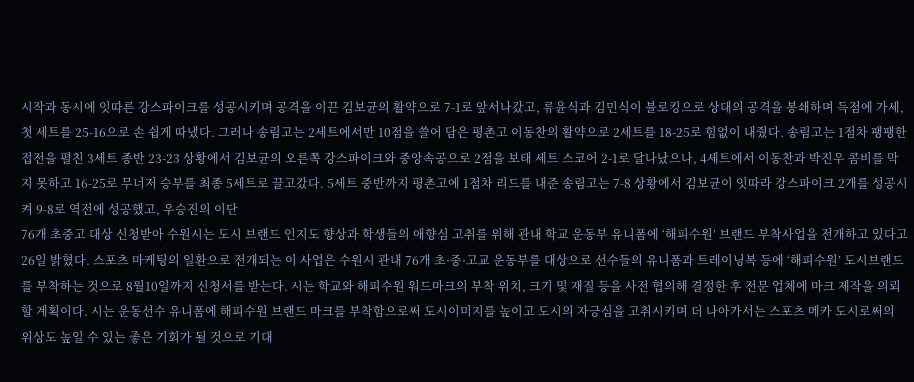시작과 동시에 잇따른 강스파이크를 성공시키며 공격을 이끈 김보균의 활약으로 7-1로 앞서나갔고, 류윤식과 김민식이 블로킹으로 상대의 공격을 봉쇄하며 득점에 가세, 첫 세트를 25-16으로 손 쉽게 따냈다. 그러나 송림고는 2세트에서만 10점을 쓸어 담은 평촌고 이동찬의 활약으로 2세트를 18-25로 힘없이 내줬다. 송림고는 1점차 팽팽한 접전을 펼친 3세트 종반 23-23 상황에서 김보균의 오른쪽 강스파이크와 중앙속공으로 2점을 보태 세트 스코어 2-1로 달나났으나, 4세트에서 이동찬과 박진우 콤비를 막지 못하고 16-25로 무너저 승부를 최종 5세트로 끌고갔다. 5세트 중반까지 평촌고에 1점차 리드를 내준 송림고는 7-8 상황에서 김보균이 잇따라 강스파이크 2개를 성공시켜 9-8로 역전에 성공했고, 우승진의 이단
76개 초중고 대상 신청받아 수원시는 도시 브랜드 인지도 향상과 학생들의 애향심 고취를 위해 관내 학교 운동부 유니폼에 ‘해피수원’ 브랜드 부착사업을 전개하고 있다고 26일 밝혔다. 스포츠 마케팅의 일환으로 전개되는 이 사업은 수원시 관내 76개 초·중·고교 운동부를 대상으로 선수들의 유니폼과 트레이닝복 등에 ‘해피수원’ 도시브랜드를 부착하는 것으로 8월10일까지 신청서를 받는다. 시는 학교와 해피수원 워드마크의 부착 위치, 크기 및 재질 등을 사전 협의해 결정한 후 전문 업체에 마크 제작을 의뢰할 계획이다. 시는 운동선수 유니폼에 해피수원 브랜드 마크를 부착함으로써 도시이미지를 높이고 도시의 자긍심을 고취시키며 더 나아가서는 스포츠 메카 도시로써의 위상도 높일 수 있는 좋은 기회가 될 것으로 기대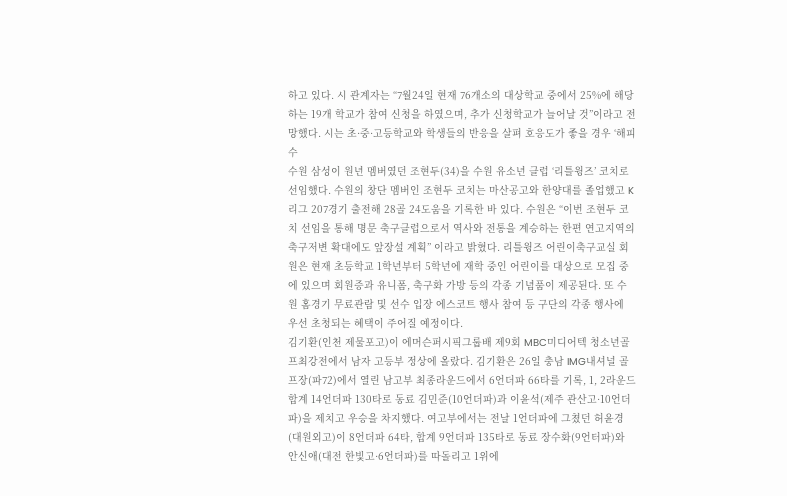하고 있다. 시 관계자는 “7월24일 현재 76개소의 대상학교 중에서 25%에 해당하는 19개 학교가 참여 신청을 하였으며, 추가 신청학교가 늘어날 것”이라고 전망했다. 시는 초·중·고등학교와 학생들의 반응을 살펴 호응도가 좋을 경우 ‘해피수
수원 삼성이 원년 멤버였던 조현두(34)을 수원 유소년 클럽 ‘리틀윙즈’ 코치로 선임했다. 수원의 창단 멤버인 조현두 코치는 마산공고와 한양대를 졸업했고 K리그 207경기 출전해 28골 24도움을 기록한 바 있다. 수원은 “이번 조현두 코치 선임을 통해 명문 축구클럽으로서 역사와 전통을 계승하는 한편 연고지역의 축구저변 확대에도 앞장설 계획” 이라고 밝혔다. 리틀윙즈 어린이축구교실 회원은 현재 초등학교 1학년부터 5학년에 재학 중인 어린이를 대상으로 모집 중에 있으며 회원증과 유니폼, 축구화 가방 등의 각종 기념품이 제공된다. 또 수원 홈경기 무료관람 및 선수 입장 에스코트 행사 참여 등 구단의 각종 행사에 우선 초청되는 혜택이 주어질 예정이다.
김기환(인천 제물포고)이 에머슨퍼시픽그룹배 제9회 MBC미디어텍 청소년골프최강전에서 남자 고등부 정상에 올랐다. 김기환은 26일 충남 IMG내셔널 골프장(파72)에서 열린 남고부 최종라운드에서 6언더파 66타를 기록, 1, 2라운드 합계 14언더파 130타로 동료 김민준(10언더파)과 이윤석(제주 관산고·10언더파)을 제치고 우승을 차지했다. 여고부에서는 전날 1언더파에 그쳤던 허윤경(대원외고)이 8언더파 64타, 합계 9언더파 135타로 동료 장수화(9언터파)와 안신애(대전 한빛고·6언더파)를 따돌리고 1위에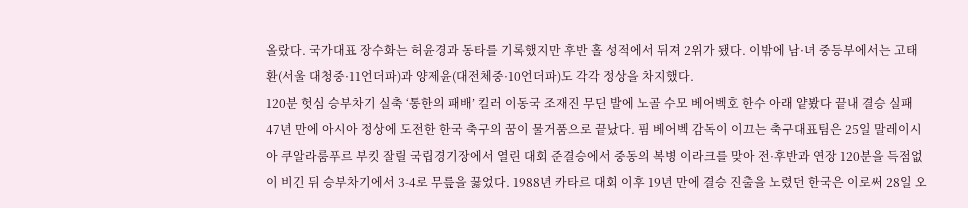올랐다. 국가대표 장수화는 허윤경과 동타를 기록했지만 후반 홀 성적에서 뒤져 2위가 됐다. 이밖에 남·녀 중등부에서는 고태환(서울 대청중·11언더파)과 양제윤(대전체중·10언더파)도 각각 정상을 차지했다.
120분 헛심 승부차기 실축 ‘통한의 패배’ 킬러 이동국 조재진 무딘 발에 노골 수모 베어벡호 한수 아래 얕봤다 끝내 결승 실패 47년 만에 아시아 정상에 도전한 한국 축구의 꿈이 물거품으로 끝났다. 핌 베어벡 감독이 이끄는 축구대표팀은 25일 말레이시아 쿠알라룸푸르 부킷 잘릴 국립경기장에서 열린 대회 준결승에서 중동의 복병 이라크를 맞아 전·후반과 연장 120분을 득점없이 비긴 뒤 승부차기에서 3-4로 무릎을 꿇었다. 1988년 카타르 대회 이후 19년 만에 결승 진출을 노렸던 한국은 이로써 28일 오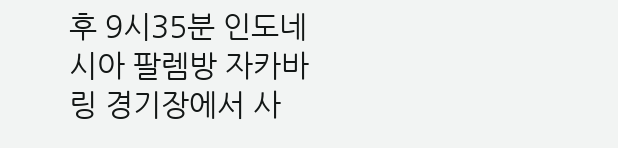후 9시35분 인도네시아 팔렘방 자카바링 경기장에서 사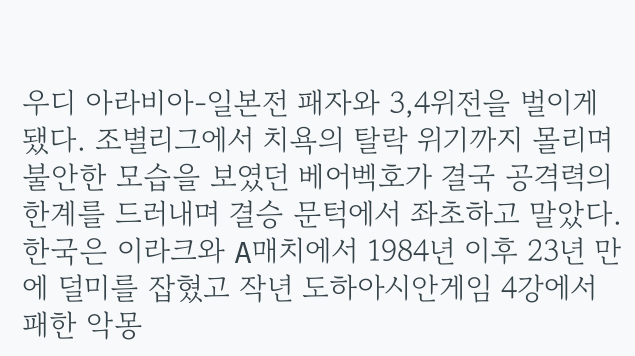우디 아라비아-일본전 패자와 3,4위전을 벌이게 됐다. 조별리그에서 치욕의 탈락 위기까지 몰리며 불안한 모습을 보였던 베어벡호가 결국 공격력의 한계를 드러내며 결승 문턱에서 좌초하고 말았다. 한국은 이라크와 A매치에서 1984년 이후 23년 만에 덜미를 잡혔고 작년 도하아시안게임 4강에서 패한 악몽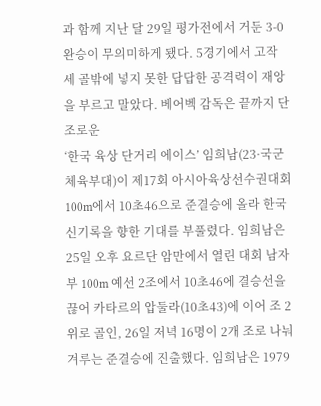과 함께 지난 달 29일 평가전에서 거둔 3-0 완승이 무의미하게 됐다. 5경기에서 고작 세 골밖에 넣지 못한 답답한 공격력이 재앙을 부르고 말았다. 베어벡 감독은 끝까지 단조로운
‘한국 육상 단거리 에이스’ 임희남(23·국군체육부대)이 제17회 아시아육상선수권대회 100m에서 10초46으로 준결승에 올라 한국 신기록을 향한 기대를 부풀렸다. 임희남은 25일 오후 요르단 암만에서 열린 대회 남자부 100m 예선 2조에서 10초46에 결승선을 끊어 카타르의 압둘라(10초43)에 이어 조 2위로 골인, 26일 저녁 16명이 2개 조로 나눠 겨루는 준결승에 진출했다. 임희남은 1979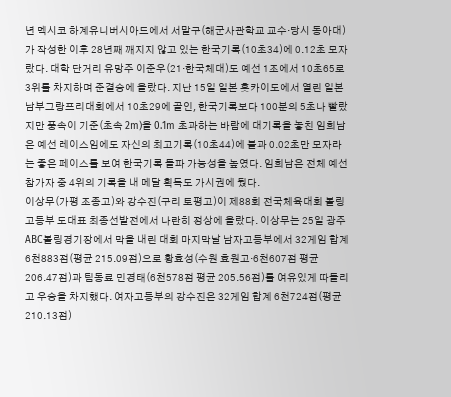년 멕시코 하계유니버시아드에서 서말구(해군사관학교 교수·당시 동아대)가 작성한 이후 28년째 깨지지 않고 있는 한국기록(10초34)에 0.12초 모자랐다. 대학 단거리 유망주 이준우(21·한국체대)도 예선 1조에서 10초65로 3위를 차지하며 준결승에 올랐다. 지난 15일 일본 홋카이도에서 열린 일본남부그랑프리대회에서 10초29에 골인, 한국기록보다 100분의 5초나 빨랐지만 풍속이 기준(초속 2m)을 0.1m 초과하는 바람에 대기록을 놓친 임희남은 예선 레이스임에도 자신의 최고기록(10초44)에 불과 0.02초만 모자라는 좋은 페이스를 보여 한국기록 돌파 가능성을 높였다. 임희남은 전체 예선 참가자 중 4위의 기록을 내 메달 획득도 가시권에 뒀다.
이상무(가평 조종고)와 강수진(구리 토평고)이 제88회 전국체육대회 볼링 고등부 도대표 최종선발전에서 나란히 정상에 올랐다. 이상무는 25일 광주 ABC볼링경기장에서 막을 내린 대회 마지막날 남자고등부에서 32게임 합계 6천883점(평균 215.09점)으로 황효성(수원 효원고·6천607점 평균 206.47점)과 팀동료 민경태(6천578점 평균 205.56점)를 여유있게 따돌리고 우승을 차지했다. 여자고등부의 강수진은 32게임 합계 6천724점(평균 210.13점)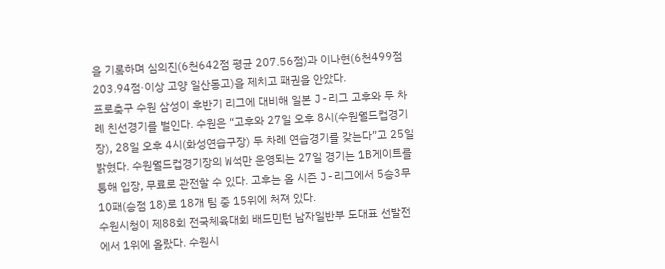을 기록하며 심의진(6천642점 평균 207.56점)과 이나현(6천499점 203.94점·이상 고양 일산동고)을 제치고 패권을 안았다.
프로축구 수원 삼성이 후반기 리그에 대비해 일본 J-리그 고후와 두 차례 친선경기를 벌인다. 수원은 “고후와 27일 오후 8시(수원월드컵경기장), 28일 오후 4시(화성연습구장) 두 차례 연습경기를 갖는다”고 25일 밝혔다. 수원월드컵경기장의 W석만 운영되는 27일 경기는 1B게이트를 통해 입장, 무료로 관전할 수 있다. 고후는 올 시즌 J-리그에서 5승3무10패(승점 18)로 18개 팀 중 15위에 처져 있다.
수원시청이 제88회 전국체육대회 배드민턴 남자일반부 도대표 선발전에서 1위에 올랐다. 수원시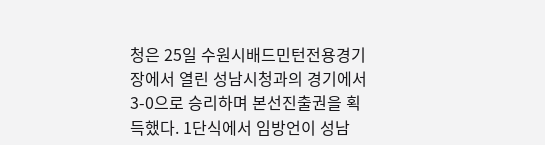청은 25일 수원시배드민턴전용경기장에서 열린 성남시청과의 경기에서 3-0으로 승리하며 본선진출권을 획득했다. 1단식에서 임방언이 성남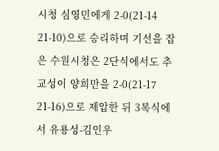시청 심영민에게 2-0(21-14 21-10)으로 승리하며 기선을 잡은 수원시청은 2단식에서도 추교성이 양희만을 2-0(21-17 21-16)으로 제압한 뒤 3복식에서 유용성-김인우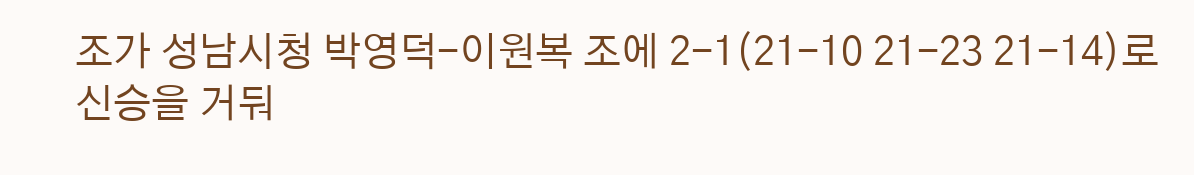조가 성남시청 박영덕-이원복 조에 2-1(21-10 21-23 21-14)로 신승을 거둬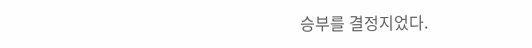승부를 결정지었다.